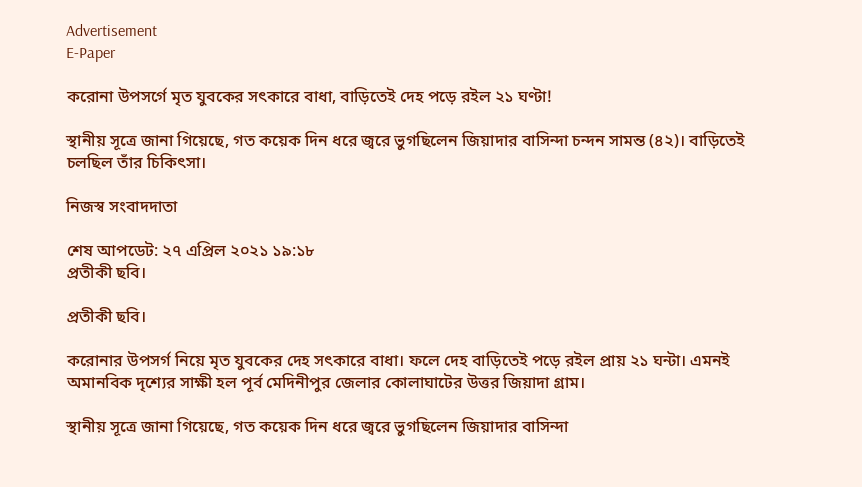Advertisement
E-Paper

করোনা উপসর্গে মৃত যুবকের সৎকারে বাধা, বাড়িতেই দেহ পড়ে রইল ২১ ঘণ্টা!

স্থানীয় সূত্রে জানা গিয়েছে, গত কয়েক দিন ধরে জ্বরে ভুগছিলেন জিয়াদার বাসিন্দা চন্দন সামন্ত (৪২)। বাড়িতেই চলছিল তাঁর চিকিৎসা।

নিজস্ব সংবাদদাতা

শেষ আপডেট: ২৭ এপ্রিল ২০২১ ১৯:১৮
প্রতীকী ছবি।

প্রতীকী ছবি।

করোনার উপসর্গ নিয়ে মৃত যুবকের দেহ সৎকারে বাধা। ফলে দেহ বাড়িতেই পড়ে রইল প্রায় ২১ ঘন্টা। এমনই অমানবিক দৃশ্যের সাক্ষী হল পূর্ব মেদিনীপুর জেলার কোলাঘাটের উত্তর জিয়াদা গ্রাম।

স্থানীয় সূত্রে জানা গিয়েছে, গত কয়েক দিন ধরে জ্বরে ভুগছিলেন জিয়াদার বাসিন্দা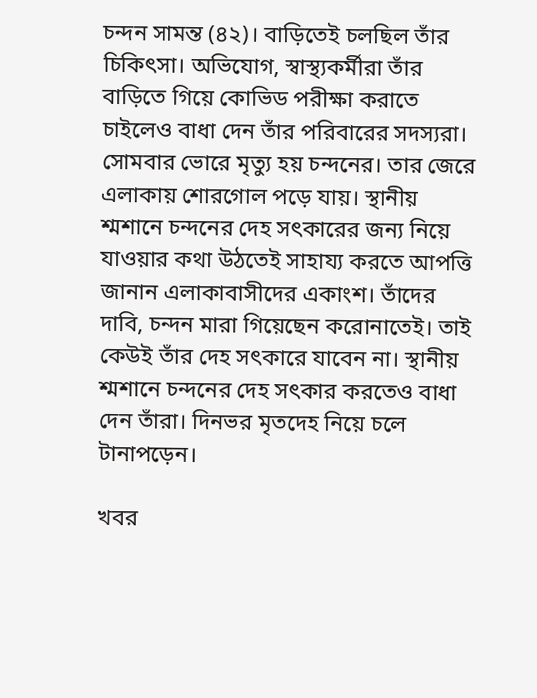চন্দন সামন্ত (৪২)। বাড়িতেই চলছিল তাঁর চিকিৎসা। অভিযোগ, স্বাস্থ্যকর্মীরা তাঁর বাড়িতে গিয়ে কোভিড পরীক্ষা করাতে চাইলেও বাধা দেন তাঁর পরিবারের সদস্যরা। সোমবার ভোরে মৃত্যু হয় চন্দনের। তার জেরে এলাকায় শোরগোল পড়ে যায়। স্থানীয় শ্মশানে চন্দনের দেহ সৎকারের জন্য নিয়ে যাওয়ার কথা উঠতেই সাহায্য করতে আপত্তি জানান এলাকাবাসীদের একাংশ। তাঁদের দাবি, চন্দন মারা গিয়েছেন করোনাতেই। তাই কেউই তাঁর দেহ সৎকারে যাবেন না। স্থানীয় শ্মশানে চন্দনের দেহ সৎকার করতেও বাধা দেন তাঁরা। দিনভর মৃতদেহ নিয়ে চলে টানাপড়েন।

খবর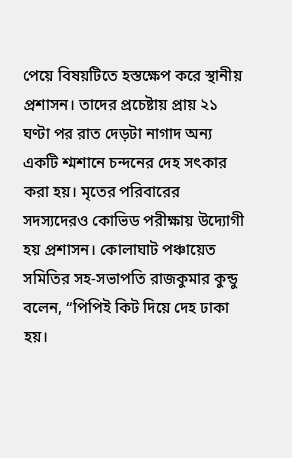পেয়ে বিষয়টিতে হস্তক্ষেপ করে স্থানীয় প্রশাসন। তাদের প্রচেষ্টায় প্রায় ২১ ঘণ্টা পর রাত দেড়টা নাগাদ অন্য একটি শ্মশানে চন্দনের দেহ সৎকার করা হয়। মৃতের পরিবারের সদস্যদেরও কোভিড পরীক্ষায় উদ্যোগী হয় প্রশাসন। কোলাঘাট পঞ্চায়েত সমিতির সহ-সভাপতি রাজকুমার কুন্ডু বলেন, ‘‘পিপিই কিট দিয়ে দেহ ঢাকা হয়।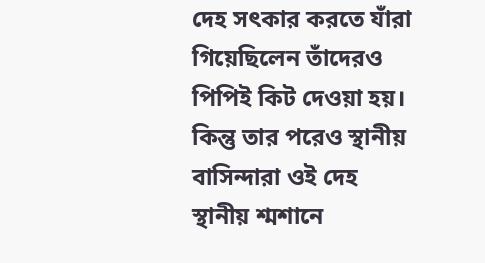দেহ সৎকার করতে যাঁরা গিয়েছিলেন তাঁদেরও পিপিই কিট দেওয়া হয়। কিন্তু তার পরেও স্থানীয় বাসিন্দারা ওই দেহ স্থানীয় শ্মশানে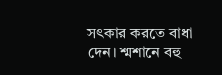সৎকার করতে বাধা দেন। শ্মশানে বহু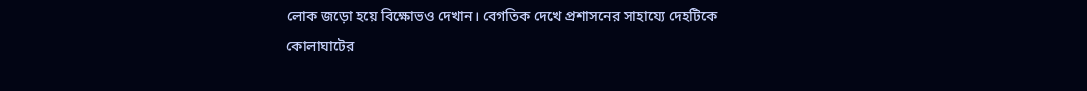লোক জড়ো হয়ে বিক্ষোভও দেখান। বেগতিক দেখে প্রশাসনের সাহায্যে দেহটিকে কোলাঘাটের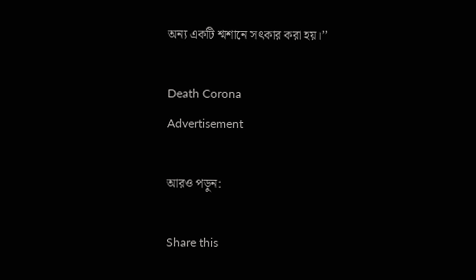অন্য একটি শ্মশানে সৎকার করা হয়।’’

Death Corona
Advertisement

আরও পড়ুন:

Share this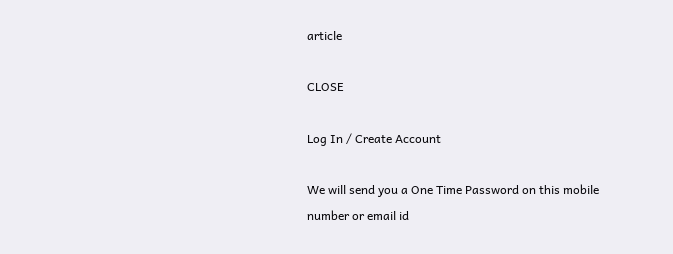article

CLOSE

Log In / Create Account

We will send you a One Time Password on this mobile number or email id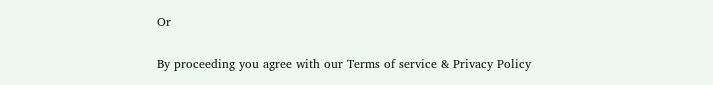Or

By proceeding you agree with our Terms of service & Privacy Policy